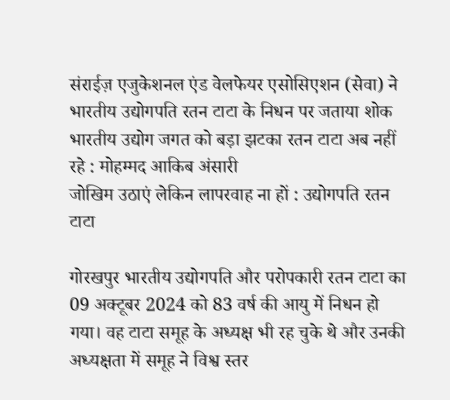संराईज़ एजुकेशनल एंड वेलफेयर एसोसिएशन (सेवा) ने भारतीय उद्योगपति रतन टाटा के निधन पर जताया शोक
भारतीय उद्योग जगत को बड़ा झटका रतन टाटा अब नहीं रहे : मोहम्मद आकिब अंसारी
जोखिम उठाएं लेकिन लापरवाह ना हों : उद्योगपति रतन टाटा

गोरखपुर भारतीय उद्योगपति और परोपकारी रतन टाटा का 09 अक्टूबर 2024 को 83 वर्ष की आयु में निधन हो गया। वह टाटा समूह के अध्यक्ष भी रह चुके थे और उनकी अध्यक्षता में समूह ने विश्व स्तर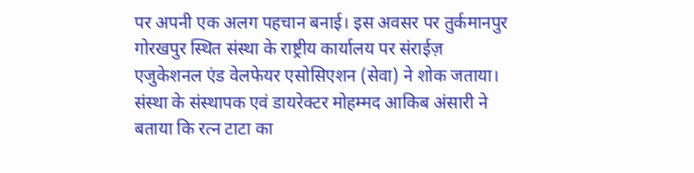पर अपनी एक अलग पहचान बनाई। इस अवसर पर तुर्कमानपुर गोरखपुर स्थित संस्था के राष्ट्रीय कार्यालय पर संराईज़ एजुकेशनल एंड वेलफेयर एसोसिएशन (सेवा) ने शोक जताया।
संस्था के संस्थापक एवं डायरेक्टर मोहम्मद आकिब अंसारी ने बताया कि रत्न टाटा का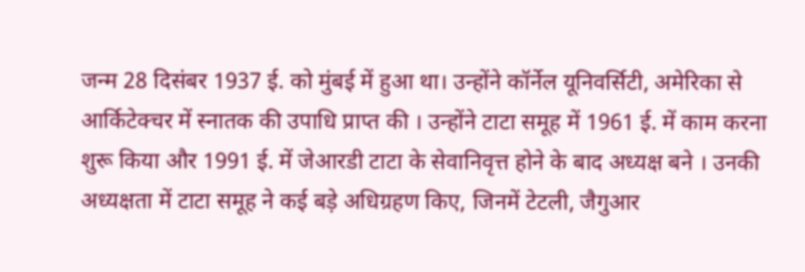जन्म 28 दिसंबर 1937 ई. को मुंबई में हुआ था। उन्होंने कॉर्नेल यूनिवर्सिटी, अमेरिका से आर्किटेक्चर में स्नातक की उपाधि प्राप्त की । उन्होंने टाटा समूह में 1961 ई. में काम करना शुरू किया और 1991 ई. में जेआरडी टाटा के सेवानिवृत्त होने के बाद अध्यक्ष बने । उनकी अध्यक्षता में टाटा समूह ने कई बड़े अधिग्रहण किए, जिनमें टेटली, जैगुआर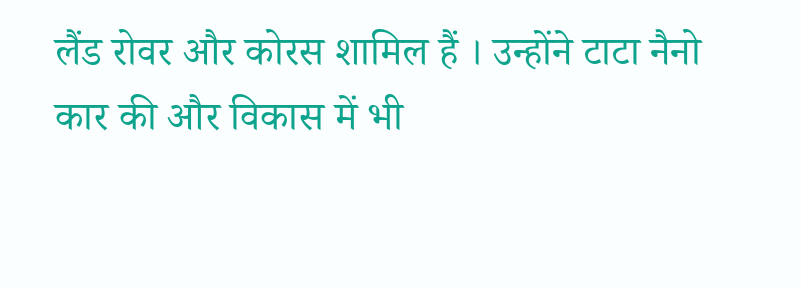लैंड रोवर और कोरस शामिल हैं । उन्होंने टाटा नैनो कार की और विकास में भी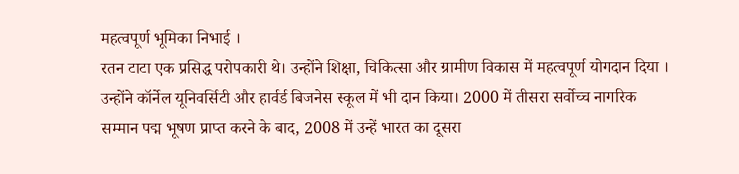महत्वपूर्ण भूमिका निभाई ।
रतन टाटा एक प्रसिद्ध परोपकारी थे। उन्होंने शिक्षा, चिकित्सा और ग्रामीण विकास में महत्वपूर्ण योगदान दिया । उन्होंने कॉर्नेल यूनिवर्सिटी और हार्वर्ड बिजनेस स्कूल में भी दान किया। 2000 में तीसरा सर्वोच्च नागरिक सम्मान पद्म भूषण प्राप्त करने के बाद, 2008 में उन्हें भारत का दूसरा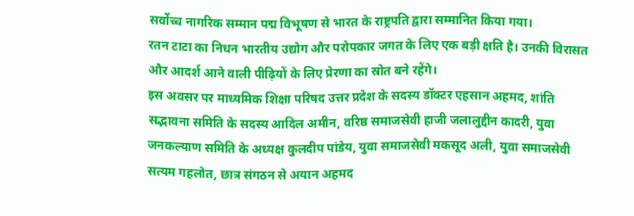सर्वोच्च नागरिक सम्मान पद्म विभूषण से भारत के राष्ट्रपति द्वारा सम्मानित किया गया।
रतन टाटा का निधन भारतीय उद्योग और परोपकार जगत के लिए एक बड़ी क्षति है। उनकी विरासत और आदर्श आने वाली पीढ़ियों के लिए प्रेरणा का स्रोत बने रहेंगे।
इस अवसर पर माध्यमिक शिक्षा परिषद उत्तर प्रदेश के सदस्य डॉक्टर एहसान अहमद, शांति सद्भावना समिति के सदस्य आदिल अमीन, वरिष्ठ समाजसेवी हाजी जलालुद्दीन कादरी, युवा जनकल्याण समिति के अध्यक्ष कुलदीप पांडेय, युवा समाजसेवी मकसूद अली, युवा समाजसेवी सत्यम गहलोत, छात्र संगठन से अयान अहमद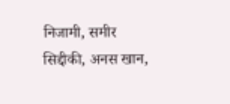निजामी, समीर सिद्दीकी, अनस खान,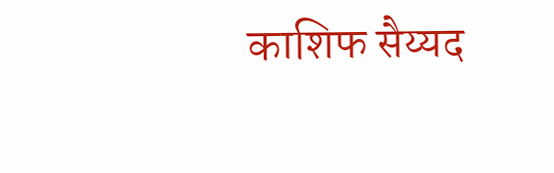काशिफ सैय्यद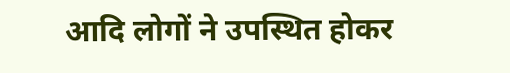आदि लोगों ने उपस्थित होकर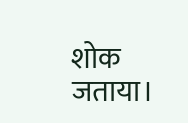शोक जताया।